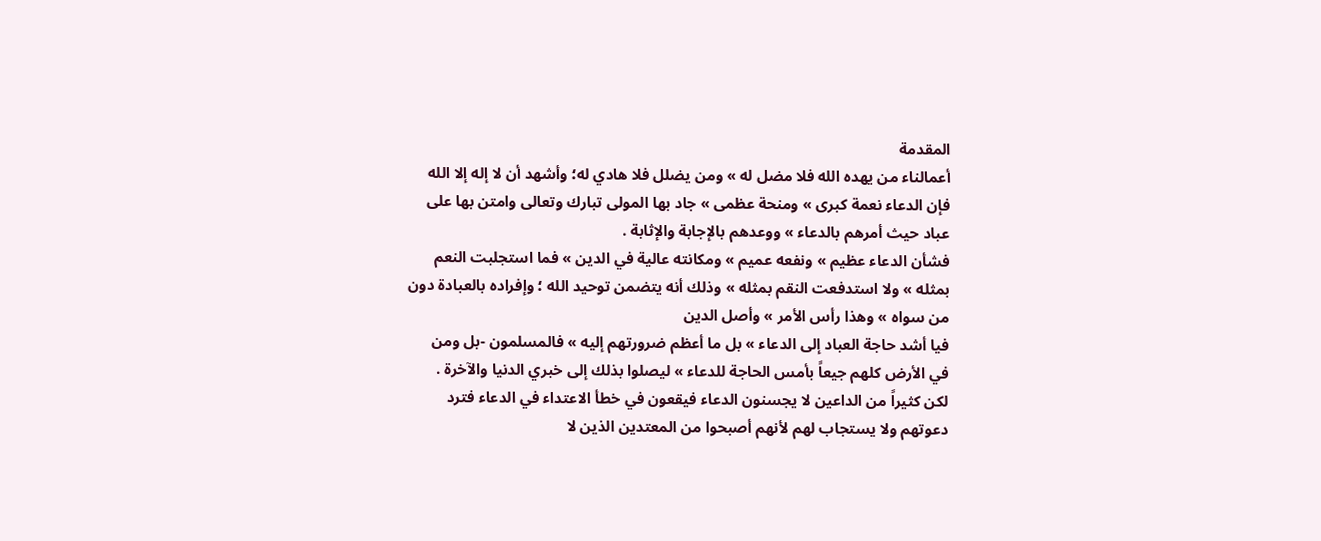المقدمة
أعمالناء من يهده الله فلا مضل له » ومن يضلل فلا هادي له؛ وأشهد أن لا إله إلا الله
فإن الدعاء نعمة كبرى » ومنحة عظمى » جاد بها المولى تبارك وتعالى وامتن بها على
عباد حيث أمرهم بالدعاء » ووعدهم بالإجابة والإثابة .
فشأن الدعاء عظيم » ونفعه عميم » ومكانته عالية في الدين » فما استجلبت النعم
بمثله » ولا استدفعت النقم بمثله » وذلك أنه يتضمن توحيد الله ؛ وإفراده بالعبادة دون
من سواه » وهذا رأس الأمر » وأصل الدين
فيا أشد حاجة العباد إلى الدعاء » بل ما أعظم ضرورتهم إليه » فالمسلمون -بل ومن
في الأرض كلهم جيعاً بأمس الحاجة للدعاء » ليصلوا بذلك إلى خبري الدنيا والآخرة .
لكن كثيراً من الداعين لا يجسنون الدعاء فيقعون في خطأ الاعتداء في الدعاء فترد
دعوتهم ولا يستجاب لهم لأنهم أصبحوا من المعتدين الذين لا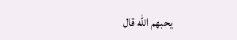يحبهم الله قال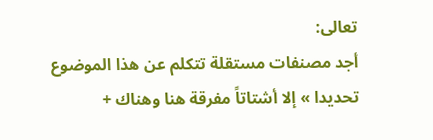تعالى:
أجد مصنفات مستقلة تتكلم عن هذا الموضوع تحديدا » إلا أشتاتاً مفرقة هنا وهناك +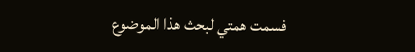فسمت همتي لبحث هذا الموضوع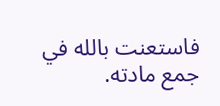فاستعنت بالله في جمع مادته.